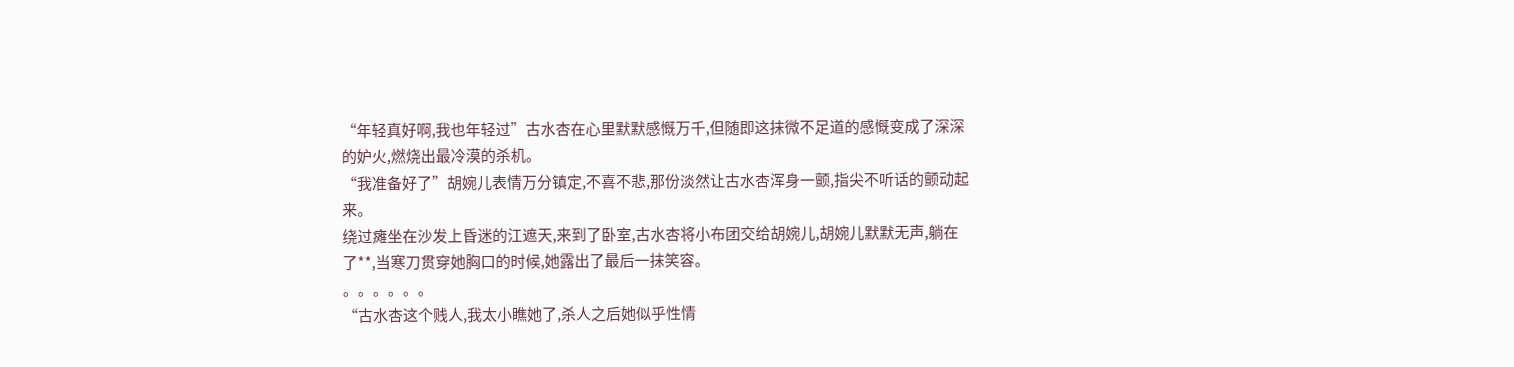“年轻真好啊,我也年轻过”古水杏在心里默默感慨万千,但随即这抹微不足道的感慨变成了深深的妒火,燃烧出最冷漠的杀机。
“我准备好了”胡婉儿表情万分镇定,不喜不悲,那份淡然让古水杏浑身一颤,指尖不听话的颤动起来。
绕过瘫坐在沙发上昏迷的江遮天,来到了卧室,古水杏将小布团交给胡婉儿,胡婉儿默默无声,躺在了**,当寒刀贯穿她胸口的时候,她露出了最后一抹笑容。
。。。。。。
“古水杏这个贱人,我太小瞧她了,杀人之后她似乎性情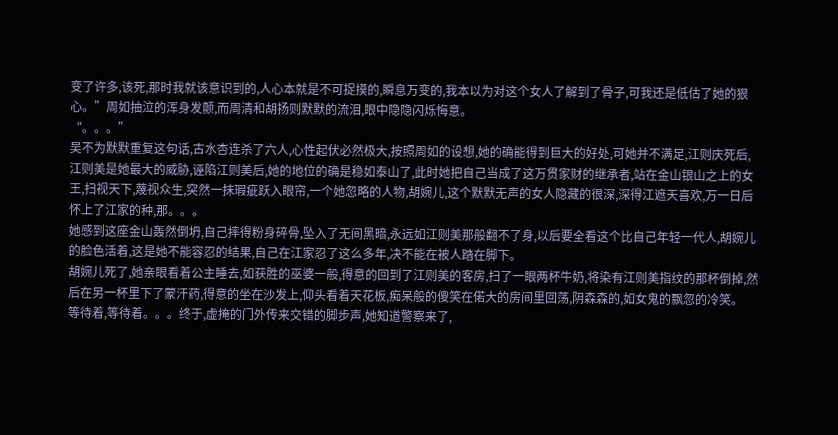变了许多,该死,那时我就该意识到的,人心本就是不可捉摸的,瞬息万变的,我本以为对这个女人了解到了骨子,可我还是低估了她的狠心。”周如抽泣的浑身发颤,而周清和胡扬则默默的流泪,眼中隐隐闪烁悔意。
“。。。”
吴不为默默重复这句话,古水杏连杀了六人,心性起伏必然极大,按照周如的设想,她的确能得到巨大的好处,可她并不满足,江则庆死后,江则美是她最大的威胁,诬陷江则美后,她的地位的确是稳如泰山了,此时她把自己当成了这万贯家财的继承者,站在金山银山之上的女王,扫视天下,蔑视众生,突然一抹瑕疵跃入眼帘,一个她忽略的人物,胡婉儿,这个默默无声的女人隐藏的很深,深得江遮天喜欢,万一日后怀上了江家的种,那。。。
她感到这座金山轰然倒坍,自己摔得粉身碎骨,坠入了无间黑暗,永远如江则美那般翻不了身,以后要全看这个比自己年轻一代人,胡婉儿的脸色活着,这是她不能容忍的结果,自己在江家忍了这么多年,决不能在被人踏在脚下。
胡婉儿死了,她亲眼看着公主睡去,如获胜的巫婆一般,得意的回到了江则美的客房,扫了一眼两杯牛奶,将染有江则美指纹的那杯倒掉,然后在另一杯里下了蒙汗药,得意的坐在沙发上,仰头看着天花板,痴呆般的傻笑在偌大的房间里回荡,阴森森的,如女鬼的飘忽的冷笑。
等待着,等待着。。。终于,虚掩的门外传来交错的脚步声,她知道警察来了,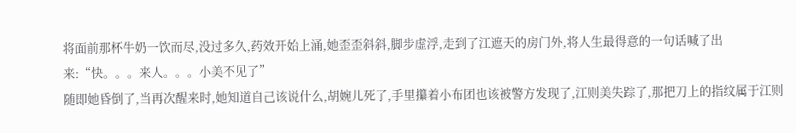将面前那杯牛奶一饮而尽,没过多久,药效开始上涌,她歪歪斜斜,脚步虚浮,走到了江遮天的房门外,将人生最得意的一句话喊了出来:“快。。。来人。。。小美不见了”
随即她昏倒了,当再次醒来时,她知道自己该说什么,胡婉儿死了,手里攥着小布团也该被警方发现了,江则美失踪了,那把刀上的指纹属于江则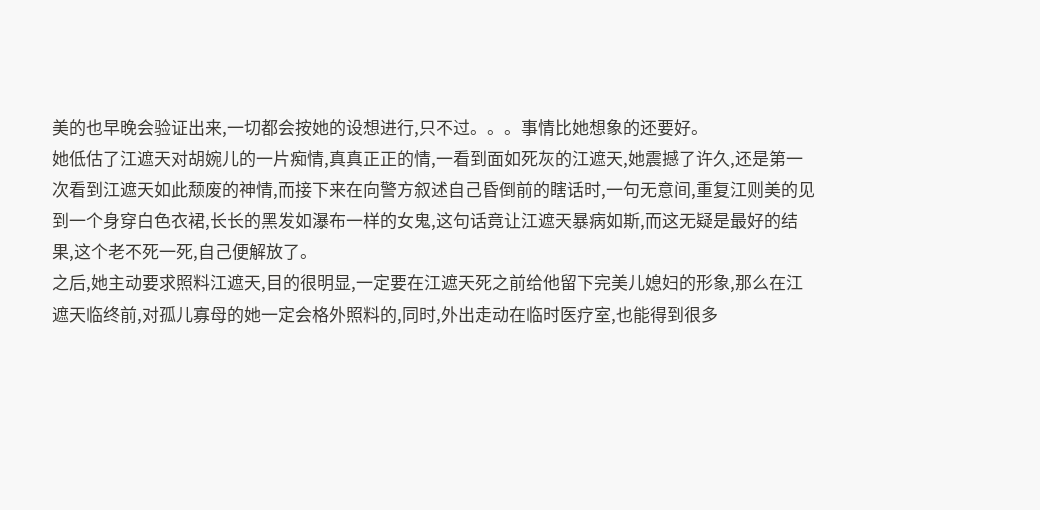美的也早晚会验证出来,一切都会按她的设想进行,只不过。。。事情比她想象的还要好。
她低估了江遮天对胡婉儿的一片痴情,真真正正的情,一看到面如死灰的江遮天,她震撼了许久,还是第一次看到江遮天如此颓废的神情,而接下来在向警方叙述自己昏倒前的瞎话时,一句无意间,重复江则美的见到一个身穿白色衣裙,长长的黑发如瀑布一样的女鬼,这句话竟让江遮天暴病如斯,而这无疑是最好的结果,这个老不死一死,自己便解放了。
之后,她主动要求照料江遮天,目的很明显,一定要在江遮天死之前给他留下完美儿媳妇的形象,那么在江遮天临终前,对孤儿寡母的她一定会格外照料的,同时,外出走动在临时医疗室,也能得到很多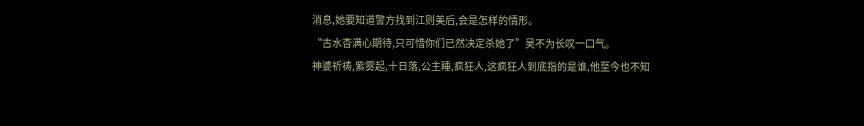消息,她要知道警方找到江则美后,会是怎样的情形。
“古水杏满心期待,只可惜你们已然决定杀她了”吴不为长叹一口气。
神婆祈祷,紫雾起,十日落,公主睡,疯狂人,这疯狂人到底指的是谁,他至今也不知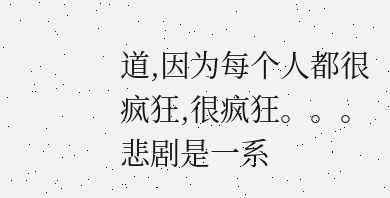道,因为每个人都很疯狂,很疯狂。。。
悲剧是一系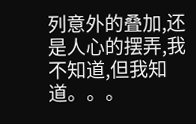列意外的叠加,还是人心的摆弄,我不知道,但我知道。。。